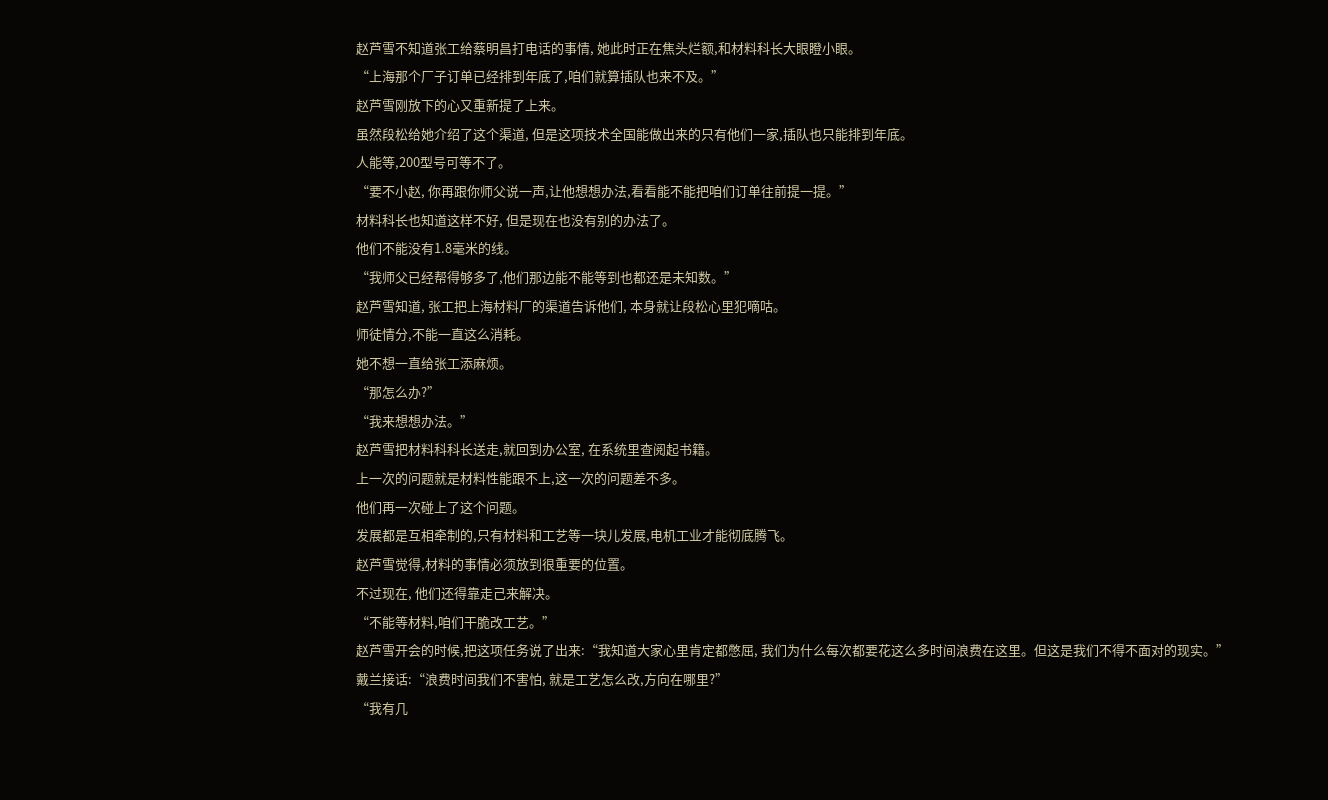赵芦雪不知道张工给蔡明昌打电话的事情, 她此时正在焦头烂额,和材料科长大眼瞪小眼。
“上海那个厂子订单已经排到年底了,咱们就算插队也来不及。”
赵芦雪刚放下的心又重新提了上来。
虽然段松给她介绍了这个渠道, 但是这项技术全国能做出来的只有他们一家,插队也只能排到年底。
人能等,200型号可等不了。
“要不小赵, 你再跟你师父说一声,让他想想办法,看看能不能把咱们订单往前提一提。”
材料科长也知道这样不好, 但是现在也没有别的办法了。
他们不能没有1.8毫米的线。
“我师父已经帮得够多了,他们那边能不能等到也都还是未知数。”
赵芦雪知道, 张工把上海材料厂的渠道告诉他们, 本身就让段松心里犯嘀咕。
师徒情分,不能一直这么消耗。
她不想一直给张工添麻烦。
“那怎么办?”
“我来想想办法。”
赵芦雪把材料科科长送走,就回到办公室, 在系统里查阅起书籍。
上一次的问题就是材料性能跟不上,这一次的问题差不多。
他们再一次碰上了这个问题。
发展都是互相牵制的,只有材料和工艺等一块儿发展,电机工业才能彻底腾飞。
赵芦雪觉得,材料的事情必须放到很重要的位置。
不过现在, 他们还得靠走己来解决。
“不能等材料,咱们干脆改工艺。”
赵芦雪开会的时候,把这项任务说了出来:“我知道大家心里肯定都憋屈, 我们为什么每次都要花这么多时间浪费在这里。但这是我们不得不面对的现实。”
戴兰接话:“浪费时间我们不害怕, 就是工艺怎么改,方向在哪里?”
“我有几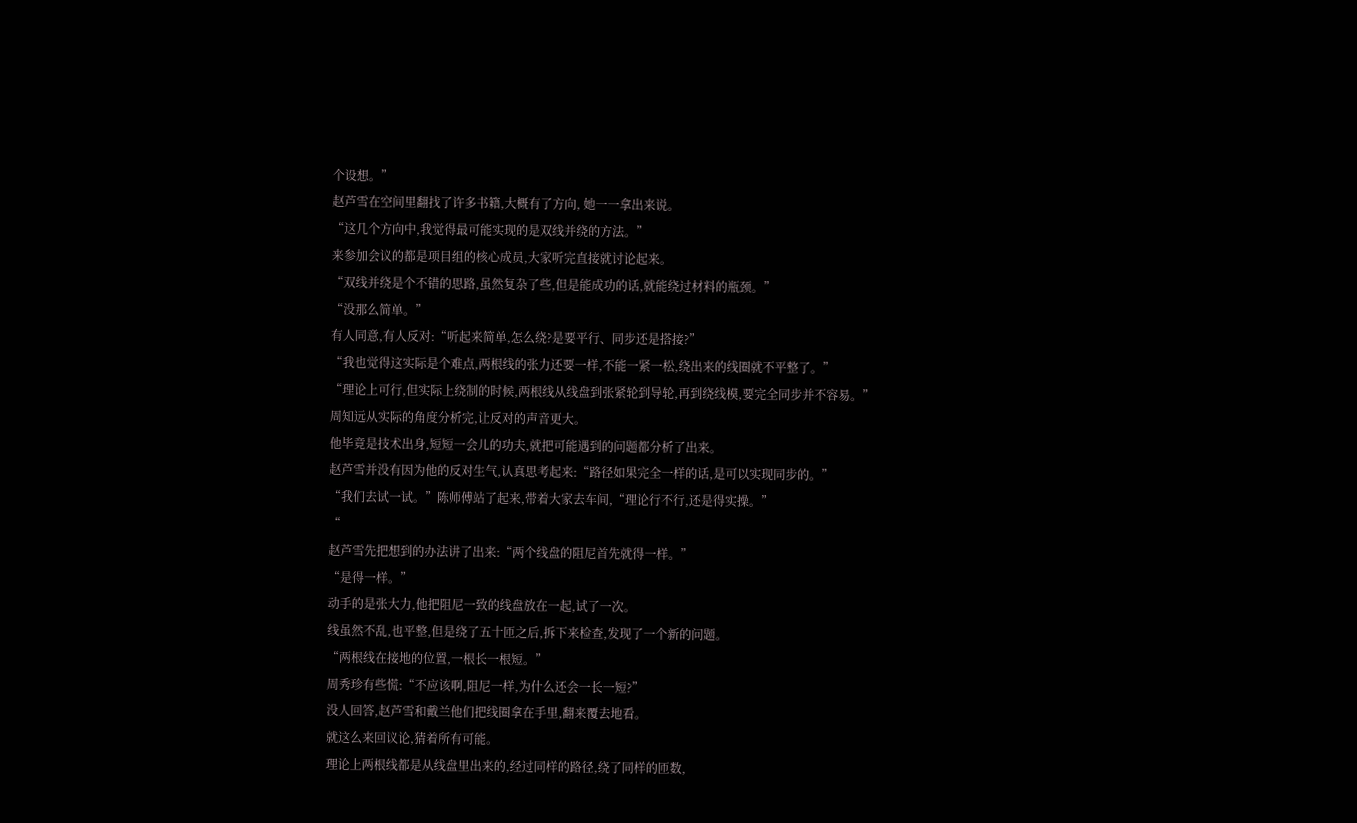个设想。”
赵芦雪在空间里翻找了许多书籍,大概有了方向, 她一一拿出来说。
“这几个方向中,我觉得最可能实现的是双线并绕的方法。”
来参加会议的都是项目组的核心成员,大家听完直接就讨论起来。
“双线并绕是个不错的思路,虽然复杂了些,但是能成功的话,就能绕过材料的瓶颈。”
“没那么简单。”
有人同意,有人反对:“听起来简单,怎么绕?是要平行、同步还是搭接?”
“我也觉得这实际是个难点,两根线的张力还要一样,不能一紧一松,绕出来的线圈就不平整了。”
“理论上可行,但实际上绕制的时候,两根线从线盘到张紧轮到导轮,再到绕线模,要完全同步并不容易。”
周知远从实际的角度分析完,让反对的声音更大。
他毕竟是技术出身,短短一会儿的功夫,就把可能遇到的问题都分析了出来。
赵芦雪并没有因为他的反对生气,认真思考起来:“路径如果完全一样的话,是可以实现同步的。”
“我们去试一试。”陈师傅站了起来,带着大家去车间,“理论行不行,还是得实操。”
“
赵芦雪先把想到的办法讲了出来:“两个线盘的阻尼首先就得一样。”
“是得一样。”
动手的是张大力,他把阻尼一致的线盘放在一起,试了一次。
线虽然不乱,也平整,但是绕了五十匝之后,拆下来检查,发现了一个新的问题。
“两根线在接地的位置,一根长一根短。”
周秀珍有些慌:“不应该啊,阻尼一样,为什么还会一长一短?”
没人回答,赵芦雪和戴兰他们把线圈拿在手里,翻来覆去地看。
就这么来回议论,猜着所有可能。
理论上两根线都是从线盘里出来的,经过同样的路径,绕了同样的匝数,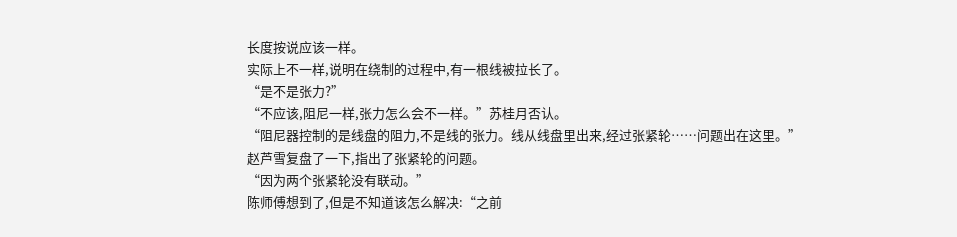长度按说应该一样。
实际上不一样,说明在绕制的过程中,有一根线被拉长了。
“是不是张力?”
“不应该,阻尼一样,张力怎么会不一样。”苏桂月否认。
“阻尼器控制的是线盘的阻力,不是线的张力。线从线盘里出来,经过张紧轮……问题出在这里。”
赵芦雪复盘了一下,指出了张紧轮的问题。
“因为两个张紧轮没有联动。”
陈师傅想到了,但是不知道该怎么解决:“之前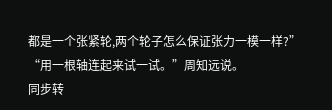都是一个张紧轮,两个轮子怎么保证张力一模一样?”
“用一根轴连起来试一试。”周知远说。
同步转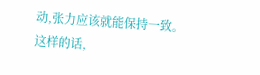动,张力应该就能保持一致。
这样的话,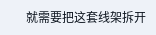就需要把这套线架拆开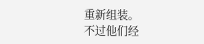重新组装。
不过他们经